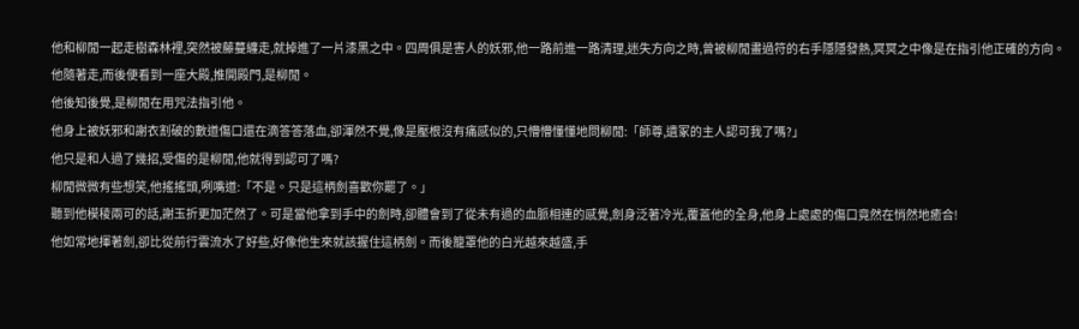他和柳閒一起走樹森林裡,突然被藤蔓纏走,就掉進了一片漆黑之中。四周俱是害人的妖邪,他一路前進一路清理,迷失方向之時,曾被柳閒畫過符的右手隱隱發熱,冥冥之中像是在指引他正確的方向。
他隨著走,而後便看到一座大殿,推開殿門,是柳閒。
他後知後覺,是柳閒在用咒法指引他。
他身上被妖邪和謝衣割破的數道傷口還在滴答答落血,卻渾然不覺,像是壓根沒有痛感似的,只懵懵懂懂地問柳閒:「師尊,遺冢的主人認可我了嗎?」
他只是和人過了幾招,受傷的是柳閒,他就得到認可了嗎?
柳閒微微有些想笑,他搖搖頭,咧嘴道:「不是。只是這柄劍喜歡你罷了。」
聽到他模稜兩可的話,謝玉折更加茫然了。可是當他拿到手中的劍時,卻體會到了從未有過的血脈相連的感覺,劍身泛著冷光,覆蓋他的全身,他身上處處的傷口竟然在悄然地癒合!
他如常地揮著劍,卻比從前行雲流水了好些,好像他生來就該握住這柄劍。而後籠罩他的白光越來越盛,手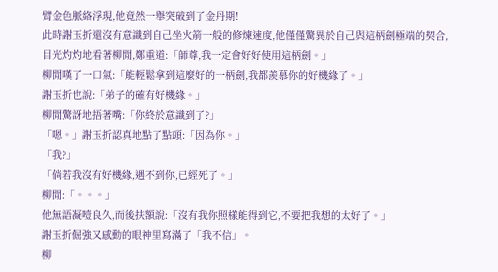臂金色脈絡浮現,他竟然一舉突破到了金丹期!
此時謝玉折還沒有意識到自己坐火箭一般的修煉速度,他僅僅驚異於自己與這柄劍極端的契合,目光灼灼地看著柳閒,鄭重道:「師尊,我一定會好好使用這柄劍。」
柳閒嘆了一口氣:「能輕鬆拿到這麼好的一柄劍,我都羨慕你的好機緣了。」
謝玉折也說:「弟子的確有好機緣。」
柳閒驚訝地捂著嘴:「你終於意識到了?」
「嗯。」謝玉折認真地點了點頭:「因為你。」
「我?」
「倘若我沒有好機緣,遇不到你,已經死了。」
柳閒:「。。。」
他無語凝噎良久,而後扶額說:「沒有我你照樣能得到它,不要把我想的太好了。」
謝玉折倔強又感動的眼神里寫滿了「我不信」。
柳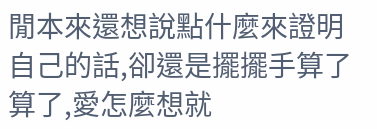閒本來還想說點什麼來證明自己的話,卻還是擺擺手算了算了,愛怎麼想就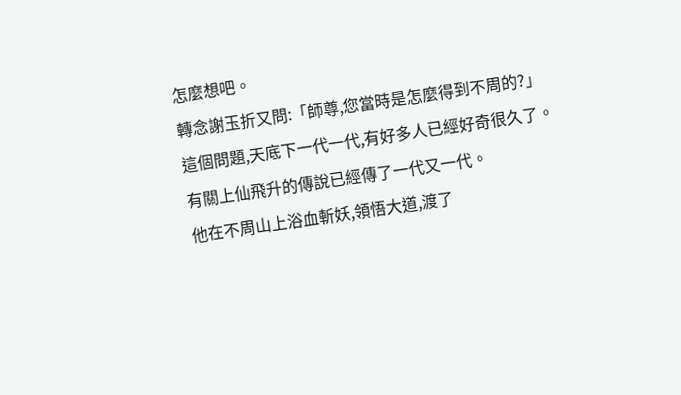怎麼想吧。
轉念謝玉折又問:「師尊,您當時是怎麼得到不周的?」
這個問題,天底下一代一代,有好多人已經好奇很久了。
有關上仙飛升的傳說已經傳了一代又一代。
他在不周山上浴血斬妖,領悟大道,渡了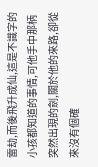雷劫,而後飛升成仙,這是不識字的小孩都知道的事情,可他手中那柄突然出現的劍,關於他的來路,卻從來沒有個確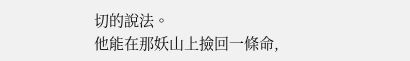切的說法。
他能在那妖山上撿回一條命,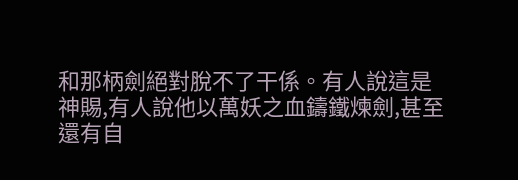和那柄劍絕對脫不了干係。有人說這是神賜,有人說他以萬妖之血鑄鐵煉劍,甚至還有自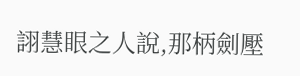詡慧眼之人說,那柄劍壓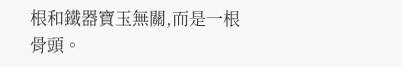根和鐵器寶玉無關,而是一根骨頭。